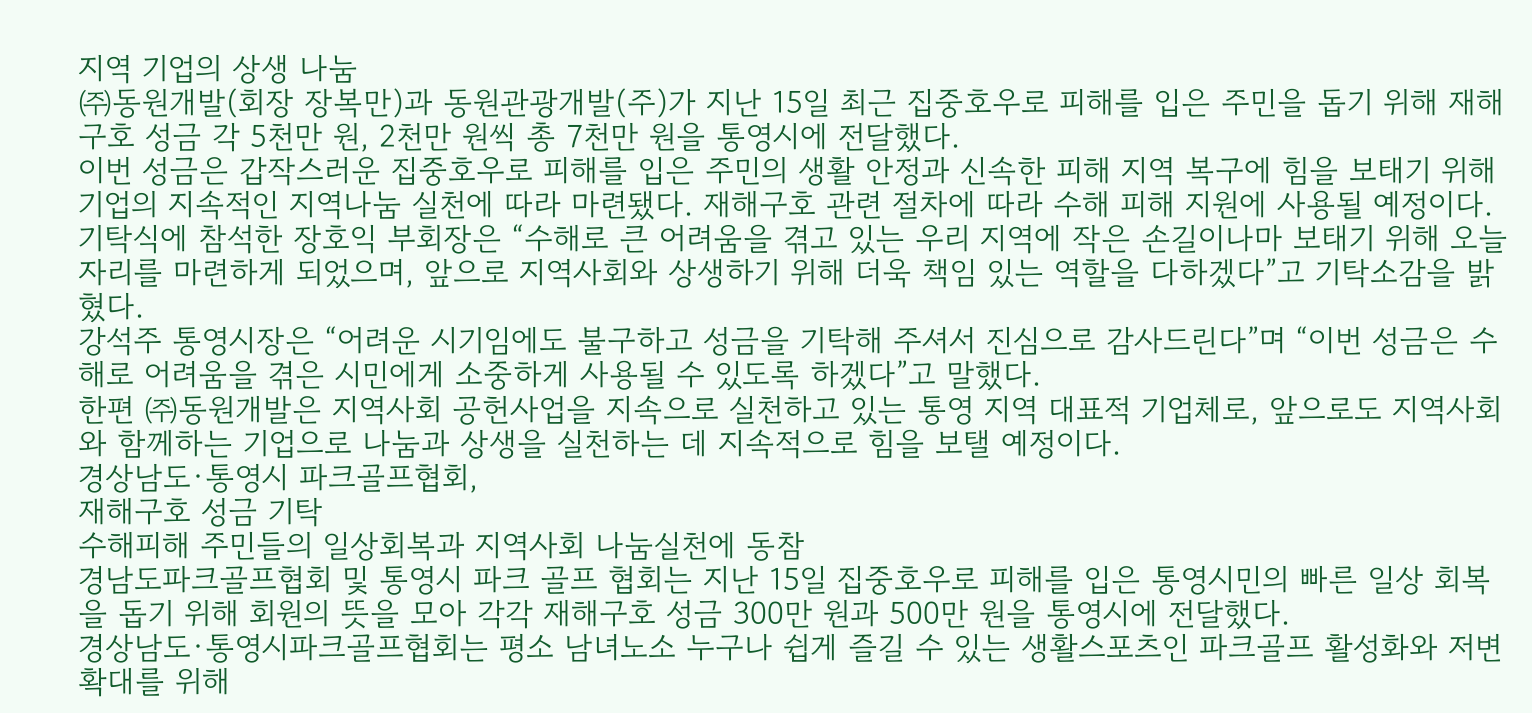지역 기업의 상생 나눔
㈜동원개발(회장 장복만)과 동원관광개발(주)가 지난 15일 최근 집중호우로 피해를 입은 주민을 돕기 위해 재해구호 성금 각 5천만 원, 2천만 원씩 총 7천만 원을 통영시에 전달했다.
이번 성금은 갑작스러운 집중호우로 피해를 입은 주민의 생활 안정과 신속한 피해 지역 복구에 힘을 보태기 위해 기업의 지속적인 지역나눔 실천에 따라 마련됐다. 재해구호 관련 절차에 따라 수해 피해 지원에 사용될 예정이다.
기탁식에 참석한 장호익 부회장은 “수해로 큰 어려움을 겪고 있는 우리 지역에 작은 손길이나마 보태기 위해 오늘 자리를 마련하게 되었으며, 앞으로 지역사회와 상생하기 위해 더욱 책임 있는 역할을 다하겠다”고 기탁소감을 밝혔다.
강석주 통영시장은 “어려운 시기임에도 불구하고 성금을 기탁해 주셔서 진심으로 감사드린다”며 “이번 성금은 수해로 어려움을 겪은 시민에게 소중하게 사용될 수 있도록 하겠다”고 말했다.
한편 ㈜동원개발은 지역사회 공헌사업을 지속으로 실천하고 있는 통영 지역 대표적 기업체로, 앞으로도 지역사회와 함께하는 기업으로 나눔과 상생을 실천하는 데 지속적으로 힘을 보탤 예정이다.
경상남도·통영시 파크골프협회,
재해구호 성금 기탁
수해피해 주민들의 일상회복과 지역사회 나눔실천에 동참
경남도파크골프협회 및 통영시 파크 골프 협회는 지난 15일 집중호우로 피해를 입은 통영시민의 빠른 일상 회복을 돕기 위해 회원의 뜻을 모아 각각 재해구호 성금 300만 원과 500만 원을 통영시에 전달했다.
경상남도·통영시파크골프협회는 평소 남녀노소 누구나 쉽게 즐길 수 있는 생활스포츠인 파크골프 활성화와 저변확대를 위해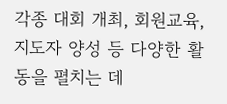각종 대회 개최, 회원교육, 지도자 양성 등 다양한 활동을 펼치는 데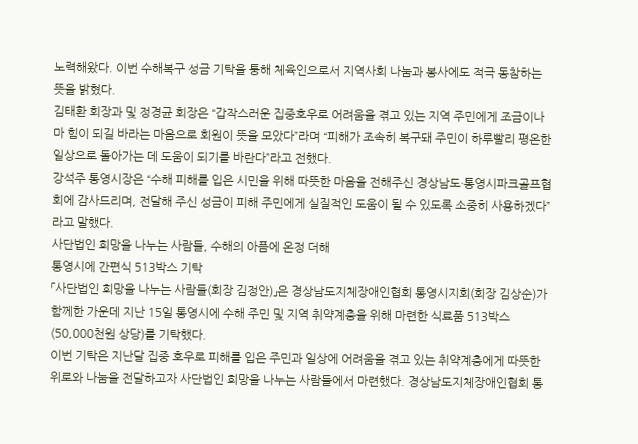노력해왔다. 이번 수해복구 성금 기탁을 퉁해 체육인으로서 지역사회 나눔과 봉사에도 적극 동참하는 뜻을 밝혔다.
김태환 회장과 및 정경균 회장은 “갑작스러운 집중호우로 어려움을 겪고 있는 지역 주민에게 조금이나마 힘이 되길 바라는 마음으로 회원이 뜻을 모았다”라며 “피해가 조속히 복구돼 주민이 하루빨리 평온한 일상으로 돌아가는 데 도움이 되기를 바란다”라고 전했다.
강석주 통영시장은 “수해 피해를 입은 시민을 위해 따뜻한 마음을 전해주신 경상남도·통영시파크골프협회에 감사드리며, 전달해 주신 성금이 피해 주민에게 실질적인 도움이 될 수 있도록 소중히 사용하겠다”라고 말했다.
사단법인 희망을 나누는 사람들, 수해의 아픔에 온정 더해
통영시에 간편식 513박스 기탁
「사단법인 희망을 나누는 사람들(회장 김정안)」은 경상남도지체장애인협회 통영시지회(회장 김상순)가 함께한 가운데 지난 15일 통영시에 수해 주민 및 지역 취약계층을 위해 마련한 식료품 513박스(50,000천원 상당)를 기탁했다.
이번 기탁은 지난달 집중 호우로 피해를 입은 주민과 일상에 어려움을 겪고 있는 취약계층에게 따뜻한 위로와 나눔을 전달하고자 사단법인 희망을 나누는 사람들에서 마련했다. 경상남도지체장애인협회 통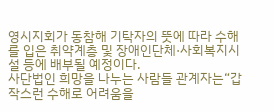영시지회가 동참해 기탁자의 뜻에 따라 수해를 입은 취약계층 및 장애인단체·사회복지시설 등에 배부될 예정이다.
사단법인 희망을 나누는 사람들 관계자는“갑작스런 수해로 어려움을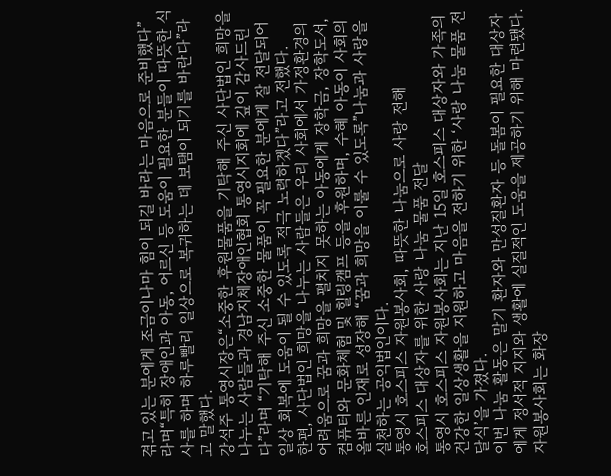겪고 있는 분에게 조금이나마 힘이 되길 바라는 마음으로 준비했다”라며“특히 장애인과 아동, 어르신 등 도움이 필요한 분들이 따뜻한 식사를 하며 하루빨리 일상으로 복귀하는 데 보탬이 되기를 바란다”라고 말했다.
강석주 통영시장은“소중한 후원물품을 기탁해 주신 사단법인 희망을 나누는 사람들과 경남지체장애인협회 통영시지회에 깊이 감사드린다”라며 “기탁해 주신 소중한 물품이 꼭 필요한 분에게 잘 전달되어 일상 회복에 도움이 될 수 있도록 적극 노력하겠다”라고 전했다.
한편, 사단법인 희망을 나누는 사람들은 우리 사회에서 가정환경의 어려움으로 꿈과 희망을 펼치지 못하는 아동에게 장학금, 장학도서, 컴퓨터와 문화체험 및 힐링캠프 등을 후원하며, 수혜 아동이 사회의 올바른 인재로 성장해 “꿈과 희망을 이룰 수 있도록”나눔과 사랑을 실천하는 공익법인이다.
통영시 호스피스 자원봉사회, 따뜻한 나눔으로 사랑 전해
호스피스 대상자를 위한 사랑 나눔 물품 전달
통영시 호스피스 자원봉사회는 지난 15일 호스피스 대상자와 가족의 건강한 일상생활을 지원하고 마음을 전하기 위한 ‘사랑 나눔 물품 전달식’을 가졌다.
이번 나눔 활동은 말기 환자와 만성질환자 등 돌봄이 필요한 대상자에게 정서적 지지와 생활에 실질적인 도움을 제공하기 위해 마련됐다. 자원봉사회는 화장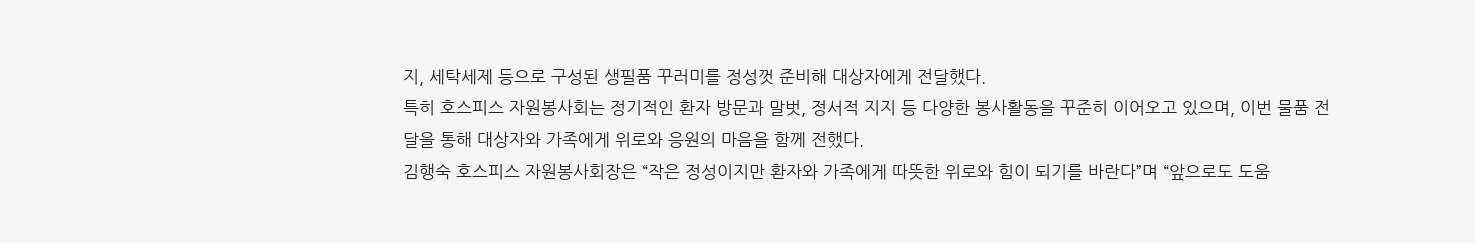지, 세탁세제 등으로 구성된 생필품 꾸러미를 정성껏 준비해 대상자에게 전달했다.
특히 호스피스 자원봉사회는 정기적인 환자 방문과 말벗, 정서적 지지 등 다양한 봉사활동을 꾸준히 이어오고 있으며, 이번 물품 전달을 통해 대상자와 가족에게 위로와 응원의 마음을 함께 전했다.
김행숙 호스피스 자원봉사회장은 “작은 정성이지만 환자와 가족에게 따뜻한 위로와 힘이 되기를 바란다”며 “앞으로도 도움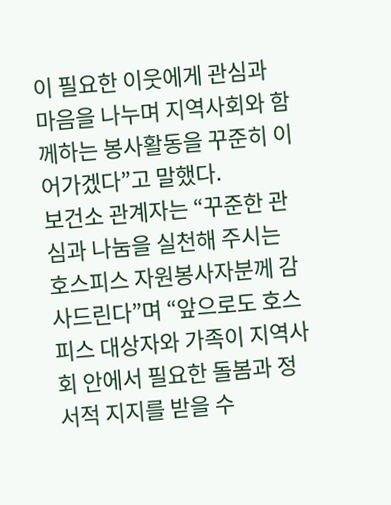이 필요한 이웃에게 관심과 마음을 나누며 지역사회와 함께하는 봉사활동을 꾸준히 이어가겠다”고 말했다.
보건소 관계자는 “꾸준한 관심과 나눔을 실천해 주시는 호스피스 자원봉사자분께 감사드린다”며 “앞으로도 호스피스 대상자와 가족이 지역사회 안에서 필요한 돌봄과 정서적 지지를 받을 수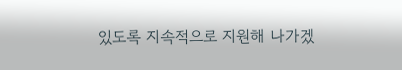있도록 지속적으로 지원해 나가겠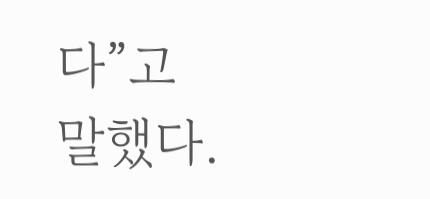다”고 말했다.